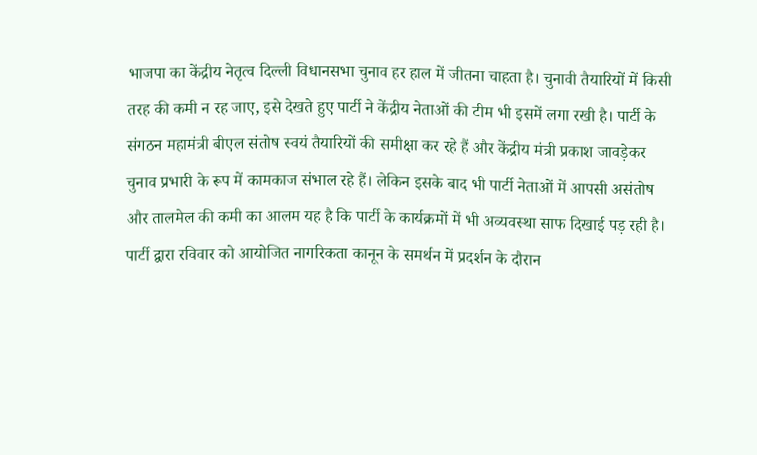भाजपा का केंद्रीय नेतृत्व दिल्ली विधानसभा चुनाव हर हाल में जीतना चाहता है। चुनावी तैयारियों में किसी तरह की कमी न रह जाए, इसे देखते हुए पार्टी ने केंद्रीय नेताओं की टीम भी इसमें लगा रखी है। पार्टी के संगठन महामंत्री बीएल संतोष स्वयं तैयारियों की समीक्षा कर रहे हैं और केंद्रीय मंत्री प्रकाश जावड़ेकर चुनाव प्रभारी के रूप में कामकाज संभाल रहे हैं। लेकिन इसके बाद भी पार्टी नेताओं में आपसी असंतोष और तालमेल की कमी का आलम यह है कि पार्टी के कार्यक्रमों में भी अव्यवस्था साफ दिखाई पड़ रही है।
पार्टी द्वारा रविवार को आयोजित नागरिकता कानून के समर्थन में प्रदर्शन के दौरान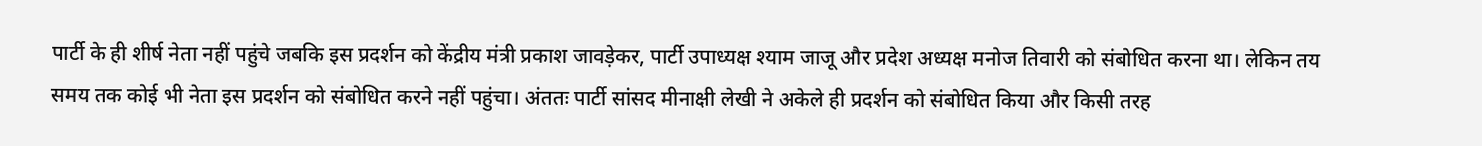पार्टी के ही शीर्ष नेता नहीं पहुंचे जबकि इस प्रदर्शन को केंद्रीय मंत्री प्रकाश जावड़ेकर, पार्टी उपाध्यक्ष श्याम जाजू और प्रदेश अध्यक्ष मनोज तिवारी को संबोधित करना था। लेकिन तय समय तक कोई भी नेता इस प्रदर्शन को संबोधित करने नहीं पहुंचा। अंततः पार्टी सांसद मीनाक्षी लेखी ने अकेले ही प्रदर्शन को संबोधित किया और किसी तरह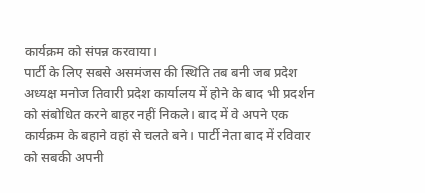कार्यक्रम को संपन्न करवाया।
पार्टी के लिए सबसे असमंजस की स्थिति तब बनी जब प्रदेश अध्यक्ष मनोज तिवारी प्रदेश कार्यालय में होने के बाद भी प्रदर्शन को संबोधित करने बाहर नहीं निकले। बाद में वे अपने एक कार्यक्रम के बहाने वहां से चलते बने। पार्टी नेता बाद में रविवार को सबकी अपनी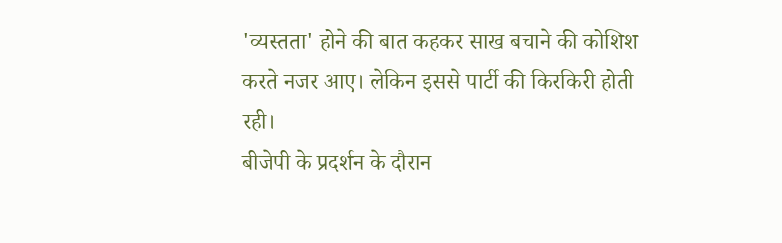'व्यस्तता' होने की बात कहकर साख बचाने की कोशिश करते नजर आए। लेकिन इससे पार्टी की किरकिरी होती रही।
बीजेपी के प्रदर्शन के दौरान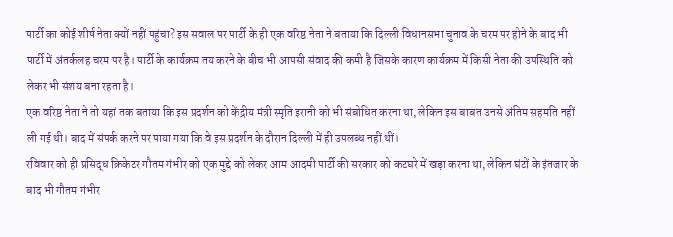पार्टी का कोई शीर्ष नेता क्यों नहीं पहुंचा? इस सवाल पर पार्टी के ही एक वरिष्ठ नेता ने बताया कि दिल्ली विधानसभा चुनाव के चरम पर होने के बाद भी पार्टी में अंतर्कलह चरम पर है। पार्टी के कार्यक्रम तय करने के बीच भी आपसी संवाद की कमी है जिसके कारण कार्यक्रम में किसी नेता की उपस्थिति को लेकर भी संशय बना रहता है।
एक वरिष्ठ नेता ने तो यहां तक बताया कि इस प्रदर्शन को केंद्रीय मंत्री स्मृति इरानी को भी संबोधित करना था, लेकिन इस बाबत उनसे अंतिम सहमति नहीं ली गई थी। बाद में संपर्क करने पर पाया गया कि वे इस प्रदर्शन के दौरान दिल्ली में ही उपलब्ध नहीं थीं।
रविवार को ही प्रसिद्ध क्रिकेटर गौतम गंभीर को एक मुद्दे को लेकर आम आदमी पार्टी की सरकार को कटघरे में खड़ा करना था, लेकिन घंटों के इंतजार के बाद भी गौतम गंभीर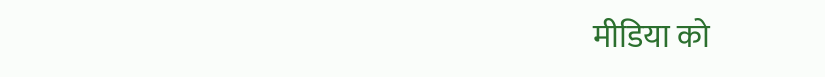मीडिया को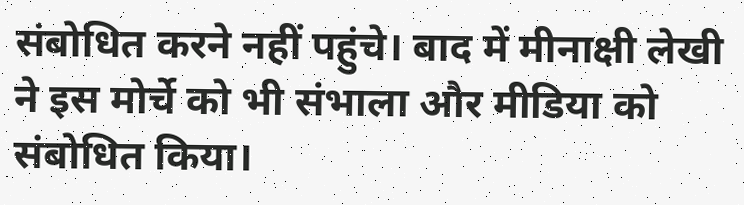संबोधित करने नहीं पहुंचे। बाद में मीनाक्षी लेखी ने इस मोर्चे को भी संभाला और मीडिया को संबोधित किया।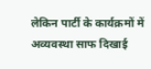लेकिन पार्टी के कार्यक्रमों में अव्यवस्था साफ दिखाई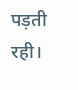पड़ती रही।